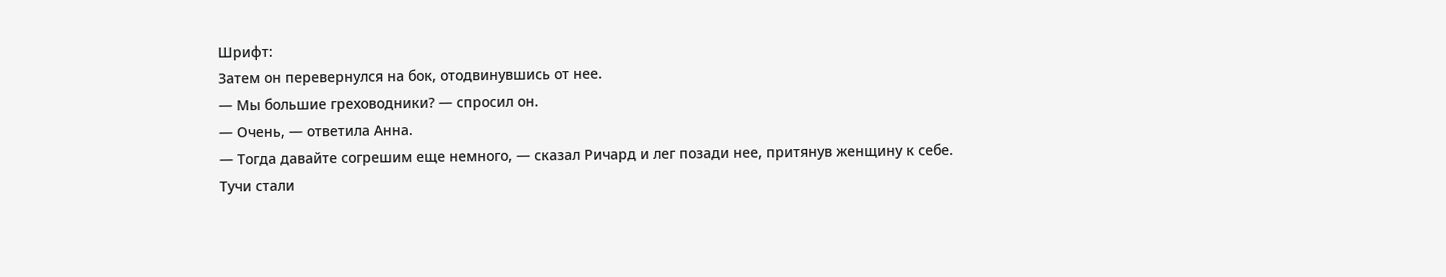Шрифт:
Затем он перевернулся на бок, отодвинувшись от нее.
— Мы большие греховодники? — спросил он.
— Очень, — ответила Анна.
— Тогда давайте согрешим еще немного, — сказал Ричард и лег позади нее, притянув женщину к себе.
Тучи стали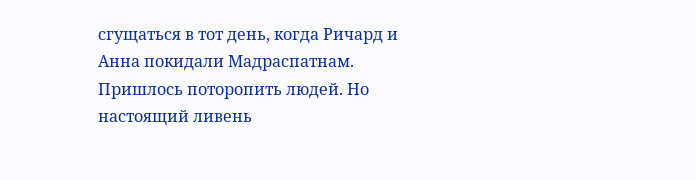сгущаться в тот день, когда Ричард и Анна покидали Мадраспатнам. Пришлось поторопить людей. Но настоящий ливень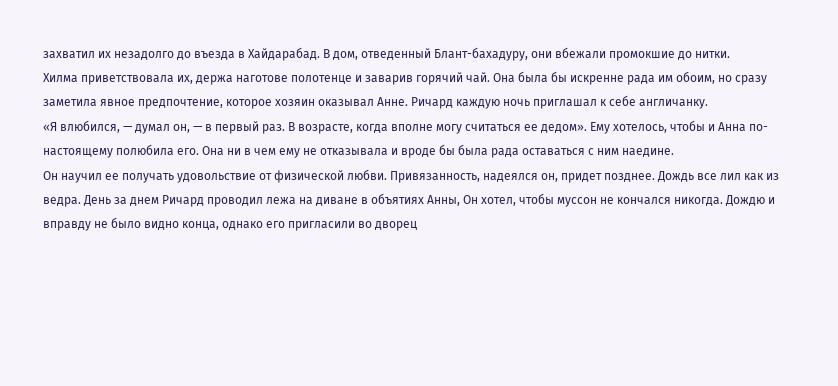захватил их незадолго до въезда в Хайдарабад. В дом, отведенный Блант-бахадуру, они вбежали промокшие до нитки.
Хилма приветствовала их, держа наготове полотенце и заварив горячий чай. Она была бы искренне рада им обоим, но сразу заметила явное предпочтение, которое хозяин оказывал Анне. Ричард каждую ночь приглашал к себе англичанку.
«Я влюбился, — думал он, — в первый раз. В возрасте, когда вполне могу считаться ее дедом». Ему хотелось, чтобы и Анна по-настоящему полюбила его. Она ни в чем ему не отказывала и вроде бы была рада оставаться с ним наедине.
Он научил ее получать удовольствие от физической любви. Привязанность, надеялся он, придет позднее. Дождь все лил как из ведра. День за днем Ричард проводил лежа на диване в объятиях Анны, Он хотел, чтобы муссон не кончался никогда. Дождю и вправду не было видно конца, однако его пригласили во дворец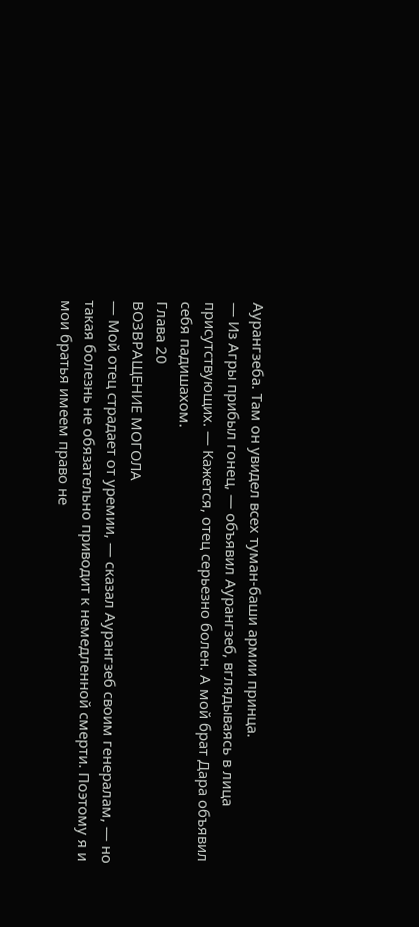Аурангзеба. Там он увидел всех туман-баши армии принца.
— Из Агры прибыл гонец, — объявил Аурангзеб, вглядываясь в лица присутствующих. — Кажется, отец серьезно болен. А мой брат Дара объявил себя падишахом.
Глава 20
ВОЗВРАЩЕНИЕ МОГОЛА
— Мой отец страдает от уремии, — сказал Аурангзеб своим генералам, — но такая болезнь не обязательно приводит к немедленной смерти. Поэтому я и мои братья имеем право не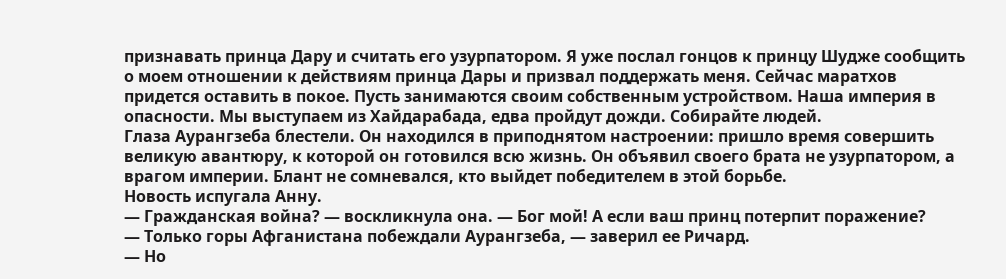признавать принца Дару и считать его узурпатором. Я уже послал гонцов к принцу Шудже сообщить о моем отношении к действиям принца Дары и призвал поддержать меня. Сейчас маратхов придется оставить в покое. Пусть занимаются своим собственным устройством. Наша империя в опасности. Мы выступаем из Хайдарабада, едва пройдут дожди. Собирайте людей.
Глаза Аурангзеба блестели. Он находился в приподнятом настроении: пришло время совершить великую авантюру, к которой он готовился всю жизнь. Он объявил своего брата не узурпатором, а врагом империи. Блант не сомневался, кто выйдет победителем в этой борьбе.
Новость испугала Анну.
— Гражданская война? — воскликнула она. — Бог мой! А если ваш принц потерпит поражение?
— Только горы Афганистана побеждали Аурангзеба, — заверил ее Ричард.
— Но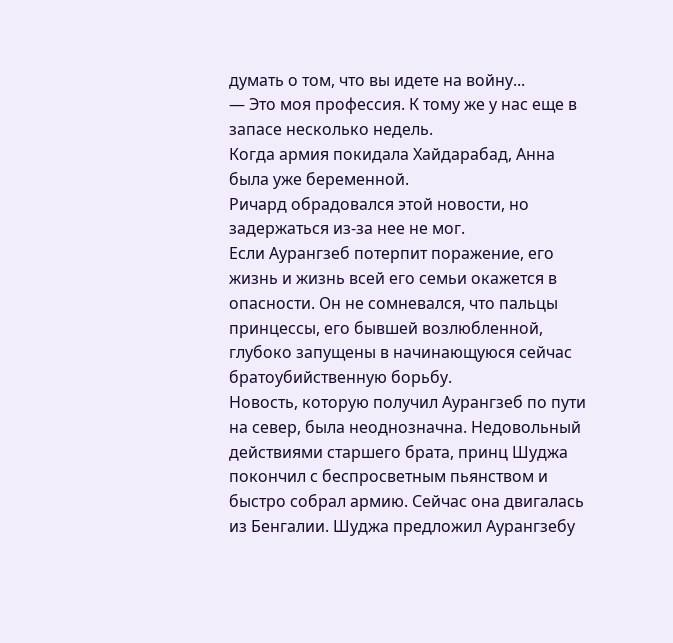думать о том, что вы идете на войну...
— Это моя профессия. К тому же у нас еще в запасе несколько недель.
Когда армия покидала Хайдарабад, Анна была уже беременной.
Ричард обрадовался этой новости, но задержаться из-за нее не мог.
Если Аурангзеб потерпит поражение, его жизнь и жизнь всей его семьи окажется в опасности. Он не сомневался, что пальцы принцессы, его бывшей возлюбленной, глубоко запущены в начинающуюся сейчас братоубийственную борьбу.
Новость, которую получил Аурангзеб по пути на север, была неоднозначна. Недовольный действиями старшего брата, принц Шуджа покончил с беспросветным пьянством и быстро собрал армию. Сейчас она двигалась из Бенгалии. Шуджа предложил Аурангзебу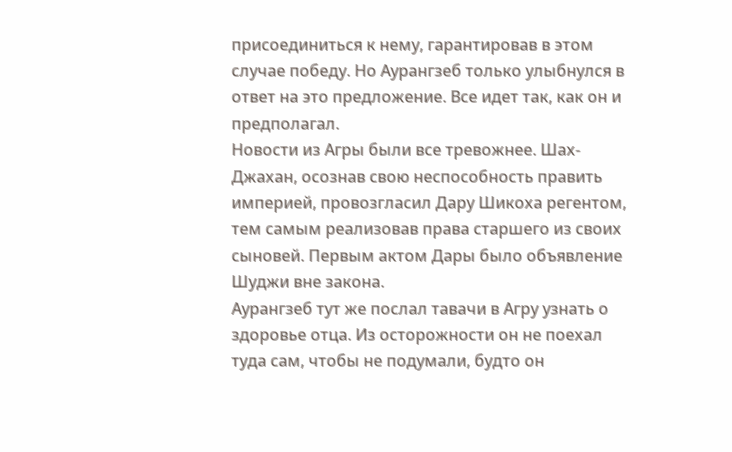присоединиться к нему, гарантировав в этом случае победу. Но Аурангзеб только улыбнулся в ответ на это предложение. Все идет так, как он и предполагал.
Новости из Агры были все тревожнее. Шах-Джахан, осознав свою неспособность править империей, провозгласил Дару Шикоха регентом, тем самым реализовав права старшего из своих сыновей. Первым актом Дары было объявление Шуджи вне закона.
Аурангзеб тут же послал тавачи в Агру узнать о здоровье отца. Из осторожности он не поехал туда сам, чтобы не подумали, будто он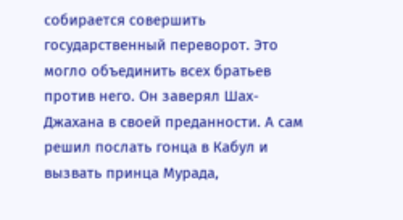собирается совершить государственный переворот. Это могло объединить всех братьев против него. Он заверял Шах-Джахана в своей преданности. А сам решил послать гонца в Кабул и вызвать принца Мурада,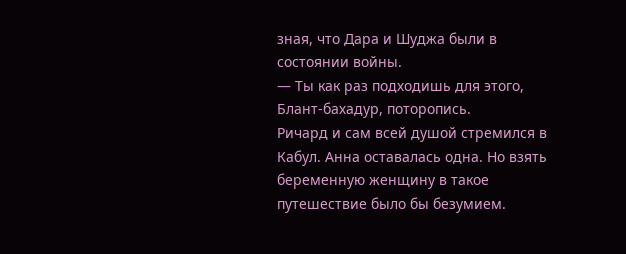зная, что Дара и Шуджа были в состоянии войны.
— Ты как раз подходишь для этого, Блант-бахадур, поторопись.
Ричард и сам всей душой стремился в Кабул. Анна оставалась одна. Но взять беременную женщину в такое путешествие было бы безумием.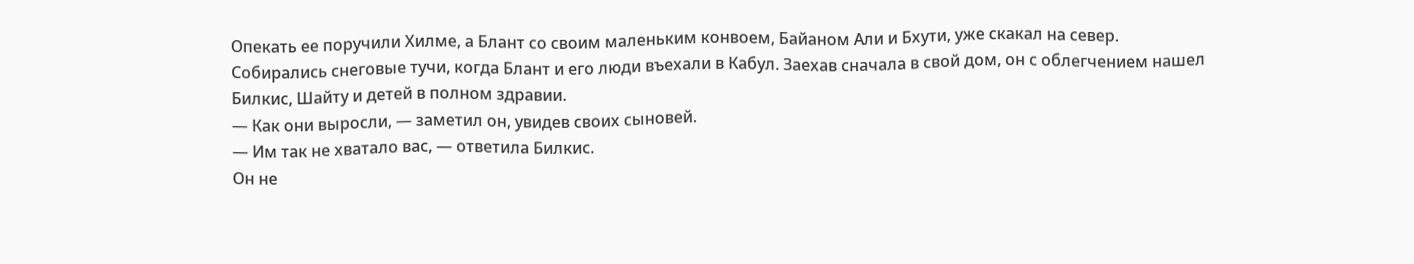Опекать ее поручили Хилме, а Блант со своим маленьким конвоем, Байаном Али и Бхути, уже скакал на север.
Собирались снеговые тучи, когда Блант и его люди въехали в Кабул. Заехав сначала в свой дом, он с облегчением нашел Билкис, Шайту и детей в полном здравии.
— Как они выросли, — заметил он, увидев своих сыновей.
— Им так не хватало вас, — ответила Билкис.
Он не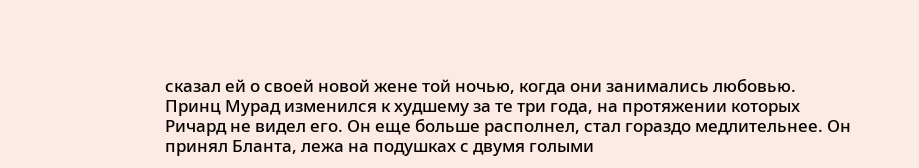сказал ей о своей новой жене той ночью, когда они занимались любовью.
Принц Мурад изменился к худшему за те три года, на протяжении которых Ричард не видел его. Он еще больше располнел, стал гораздо медлительнее. Он принял Бланта, лежа на подушках с двумя голыми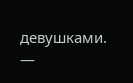девушками.
—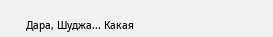Дара, Шуджа... Какая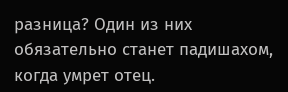разница? Один из них обязательно станет падишахом, когда умрет отец.